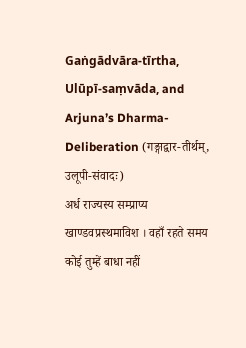Gaṅgādvāra-tīrtha, Ulūpī-saṃvāda, and Arjuna’s Dharma-Deliberation (गङ्गाद्वार-तीर्थम्, उलूपी-संवादः)
अर्ध राज्यस्य सम्प्राप्य खाण्डवप्रस्थमाविश । वहाँ रहते समय कोई तुम्हें बाधा नहीं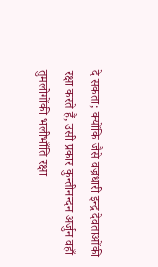दे सकता; क्योंकि जैसे वज्रधारी इन्द्र देवताओंकी रक्षा करते हैं, उसी प्रकार कुन्तीनन्दन अर्जुन वहाँ तुमलोगोंकी भलीभाँति रक्षा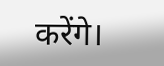करेंगे।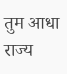तुम आधा राज्य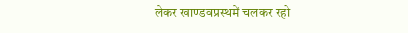लेकर खाण्डवप्रस्थमें चलकर रहो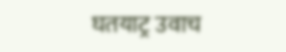घतयाट्र उवाच